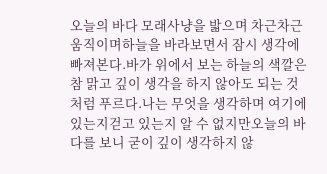오늘의 바다 모래사냥을 밟으며 차근차근 움직이며하늘을 바라보면서 잠시 생각에 빠져본다.바가 위에서 보는 하늘의 색깔은참 맑고 깊이 생각을 하지 않아도 되는 것처럼 푸르다.나는 무엇을 생각하며 여기에 있는지걷고 있는지 알 수 없지만오늘의 바다를 보니 굳이 깊이 생각하지 않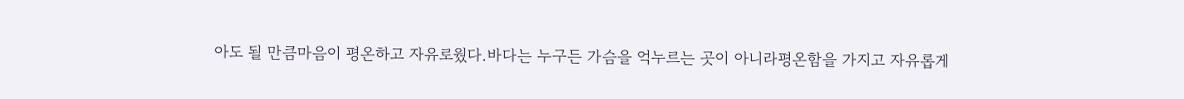아도 될 만큼마음이 평온하고 자유로웠다.바다는 누구든 가슴을 억누르는 곳이 아니라평온함을 가지고 자유롭게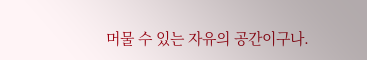머물 수 있는 자유의 공간이구나.